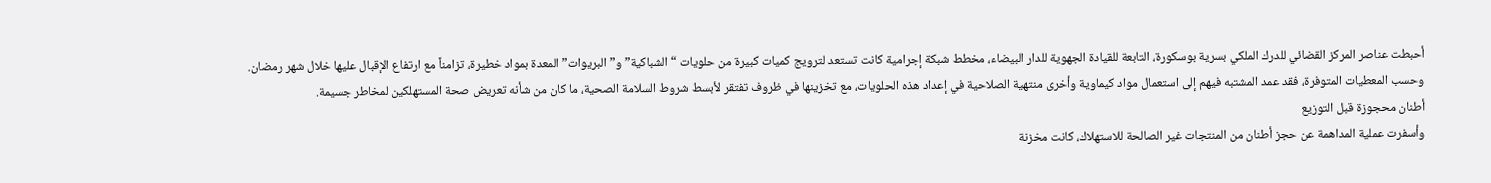أحبطت عناصر المركز القضائي للدرك الملكي بسرية بوسكورة، التابعة للقيادة الجهوية للدار البيضاء، مخطط شبكة إجرامية كانت تستعد لترويج كميات كبيرة من حلويات “الشباكية” و”البريوات” المعدة بمواد خطيرة، تزامناً مع ارتفاع الإقبال عليها خلال شهر رمضان.
وحسب المعطيات المتوفرة، فقد عمد المشتبه فيهم إلى استعمال مواد كيماوية وأخرى منتهية الصلاحية في إعداد هذه الحلويات، مع تخزينها في ظروف تفتقر لأبسط شروط السلامة الصحية، ما كان من شأنه تعريض صحة المستهلكين لمخاطر جسيمة.
أطنان محجوزة قبل التوزيع
وأسفرت عملية المداهمة عن حجز أطنان من المنتجات غير الصالحة للاستهلاك، كانت مخزنة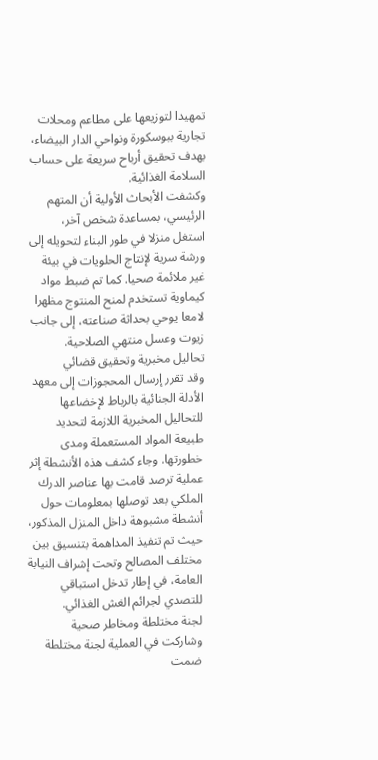تمهيدا لتوزيعها على مطاعم ومحلات تجارية ببوسكورة ونواحي الدار البيضاء، بهدف تحقيق أرباح سريعة على حساب السلامة الغذائية.
وكشفت الأبحاث الأولية أن المتهم الرئيسي، بمساعدة شخص آخر، استغل منزلا في طور البناء لتحويله إلى ورشة سرية لإنتاج الحلويات في بيئة غير ملائمة صحيا. كما تم ضبط مواد كيماوية تستخدم لمنح المنتوج مظهرا لامعا يوحي بحداثة صناعته، إلى جانب زيوت وعسل منتهي الصلاحية.
تحاليل مخبرية وتحقيق قضائي
وقد تقرر إرسال المحجوزات إلى معهد الأدلة الجنائية بالرباط لإخضاعها للتحاليل المخبرية اللازمة لتحديد طبيعة المواد المستعملة ومدى خطورتها. وجاء كشف هذه الأنشطة إثر عملية ترصد قامت بها عناصر الدرك الملكي بعد توصلها بمعلومات حول أنشطة مشبوهة داخل المنزل المذكور، حيث تم تنفيذ المداهمة بتنسيق بين مختلف المصالح وتحت إشراف النيابة العامة، في إطار تدخل استباقي للتصدي لجرائم الغش الغذائي.
لجنة مختلطة ومخاطر صحية
وشاركت في العملية لجنة مختلطة ضمت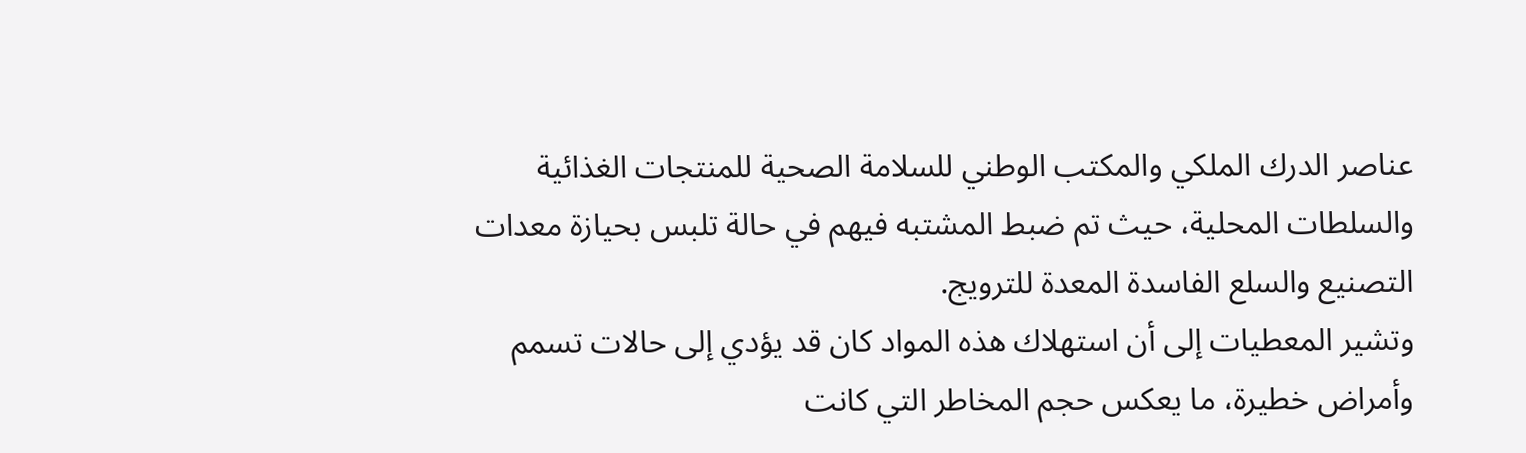عناصر الدرك الملكي والمكتب الوطني للسلامة الصحية للمنتجات الغذائية والسلطات المحلية، حيث تم ضبط المشتبه فيهم في حالة تلبس بحيازة معدات التصنيع والسلع الفاسدة المعدة للترويج.
وتشير المعطيات إلى أن استهلاك هذه المواد كان قد يؤدي إلى حالات تسمم وأمراض خطيرة، ما يعكس حجم المخاطر التي كانت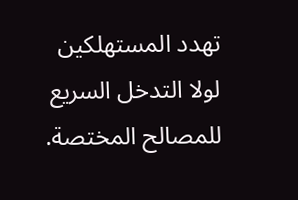تهدد المستهلكين لولا التدخل السريع للمصالح المختصة.